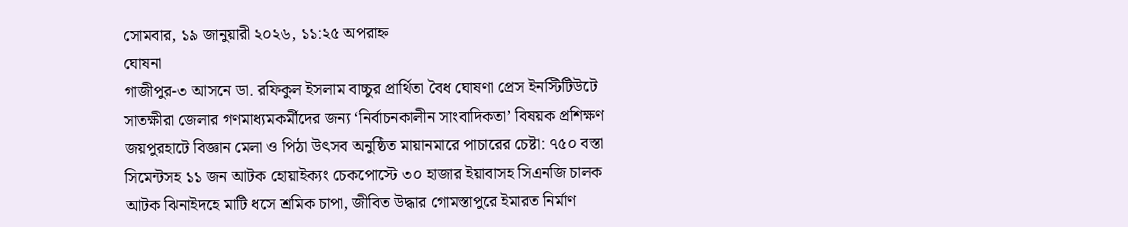সোমবার, ১৯ জানুয়ারী ২০২৬, ১১:২৫ অপরাহ্ন
ঘোষনা
গাজীপুর-৩ আসনে ডা. রফিকুল ইসলাম বাচ্চুর প্রার্থিতা বৈধ ঘোষণা প্রেস ইনস্টিটিউটে সাতক্ষীরা জেলার গণমাধ্যমকর্মীদের জন্য ‘নির্বাচনকালীন সাংবাদিকতা’ বিষয়ক প্রশিক্ষণ জয়পুরহাটে বিজ্ঞান মেলা ও পিঠা উৎসব অনুষ্ঠিত মায়ানমারে পাচারের চেষ্টা: ৭৫০ বস্তা সিমেন্টসহ ১১ জন আটক হোয়াইক্যং চেকপোস্টে ৩০ হাজার ইয়াবাসহ সিএনজি চালক আটক ঝিনাইদহে মাটি ধসে শ্রমিক চাপা, জীবিত উদ্ধার গোমস্তাপুরে ইমারত নির্মাণ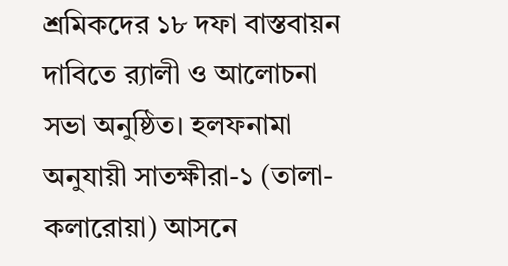শ্রমিকদের ১৮ দফা বাস্তবায়ন দাবিতে র‍্যালী ও আলোচনা সভা অনুষ্ঠিত। হলফনামা অনুযায়ী সাতক্ষীরা-১ (তালা-কলারোয়া) আসনে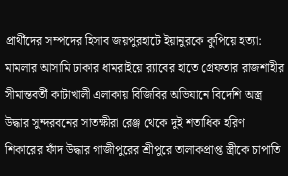প্রার্থীদের সম্পদের হিসাব জয়পুরহাটে ইয়ানুরকে কুপিয়ে হত্যা: মামলার আসামি ঢাকার ধামরাইয়ে র‍্যাবের হাতে গ্রেফতার রাজশাহীর সীমান্তবর্তী কাটাখালী এলাকায় বিজিবির অভিযানে বিদেশি অস্ত্র উদ্ধার সুন্দরবনের সাতক্ষীরা রেঞ্জ থেকে দুই শতাধিক হরিণ শিকারের ফাঁদ উদ্ধার গাজীপুরের শ্রীপুরে তালাকপ্রাপ্ত স্ত্রীকে চাপাতি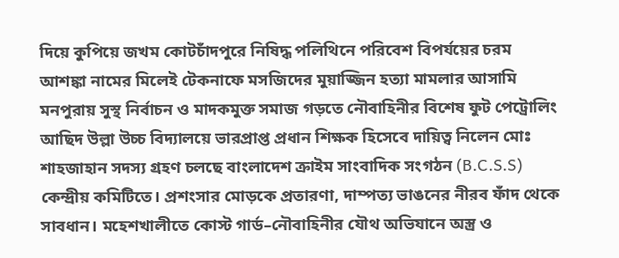দিয়ে কুপিয়ে জখম কোটচাঁদপুরে নিষিদ্ধ পলিথিনে পরিবেশ বিপর্যয়ের চরম আশঙ্কা নামের মিলেই টেকনাফে মসজিদের মুয়াজ্জিন হত্যা মামলার আসামি মনপুরায় সুস্থ নির্বাচন ও মাদকমুক্ত সমাজ গড়তে নৌবাহিনীর বিশেষ ফুট পেট্রোলিং আছিদ উল্লা উচ্চ বিদ্যালয়ে ভারপ্রাপ্ত প্রধান শিক্ষক হিসেবে দায়িত্ব নিলেন মোঃ শাহজাহান সদস্য গ্রহণ চলছে বাংলাদেশ ক্রাইম সাংবাদিক সংগঠন (B.C.S.S) কেন্দ্রীয় কমিটিতে। প্রশংসার মোড়কে প্রতারণা, দাম্পত্য ভাঙনের নীরব ফাঁদ থেকে সাবধান। মহেশখালীতে কোস্ট গার্ড–নৌবাহিনীর যৌথ অভিযানে অস্ত্র ও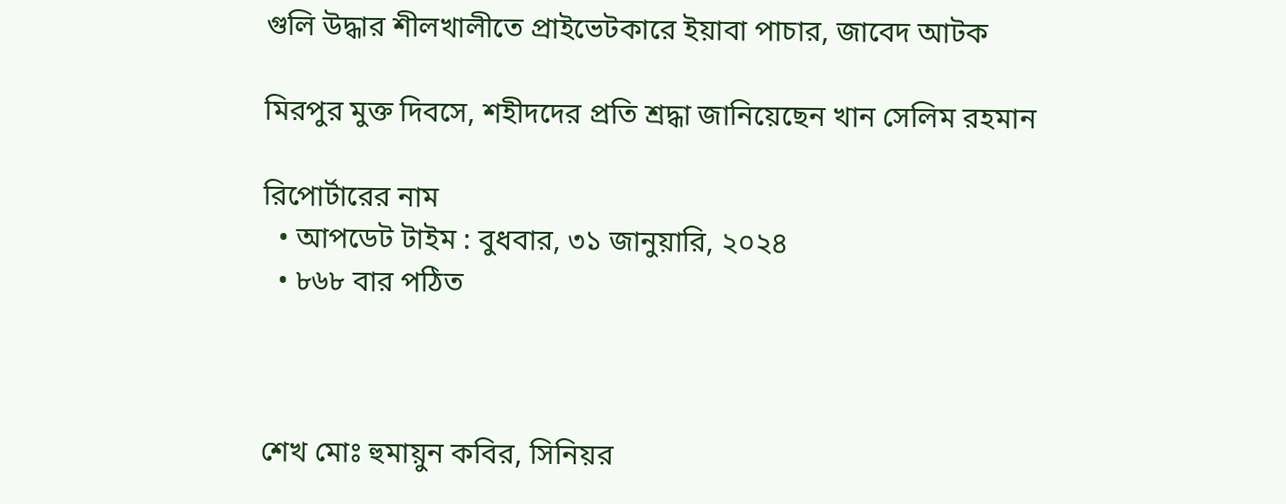গুলি উদ্ধার শীলখালীতে প্রাইভেটকারে ইয়াবা পাচার, জাবেদ আটক

মিরপুর মুক্ত দিবসে, শহীদদের প্রতি শ্রদ্ধা জানিয়েছেন খান সেলিম রহমান

রিপোর্টারের নাম
  • আপডেট টাইম : বুধবার, ৩১ জানুয়ারি, ২০২৪
  • ৮৬৮ বার পঠিত



শেখ মোঃ হুমায়ুন কবির, সিনিয়র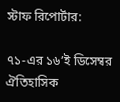স্টাফ রিপোর্টার:

৭১-এর ১৬’ই ডিসেম্বর ঐতিহাসিক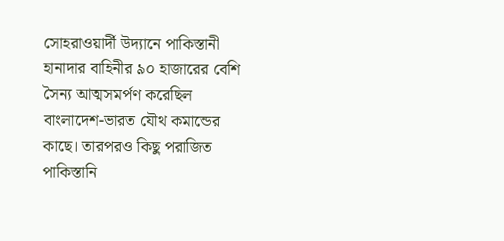সোহরাওয়ার্দী উদ্যানে পাকিস্তানী হানাদার বাহিনীর ৯০ হাজারের বেশি সৈন্য আত্মসমর্পণ করেছিল বাংলাদেশ-ভারত যৌথ কমান্ডের কাছে। তারপরও কিছু পরাজিত পাকিস্তানি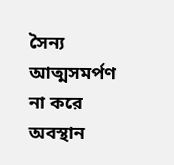সৈন্য আত্মসমর্পণ না করে অবস্থান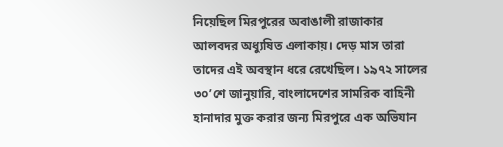নিয়েছিল মিরপুরের অবাঙালী রাজাকার আলবদর অধ্যুষিত এলাকায়। দেড় মাস তারা তাদের এই অবস্থান ধরে রেখেছিল। ১৯৭২ সালের ৩০’শে জানুয়ারি, বাংলাদেশের সামরিক বাহিনী হানাদার মুক্ত করার জন্য মিরপুরে এক অভিযান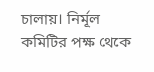চালায়। নির্মূল কমিটির পক্ষ থেকে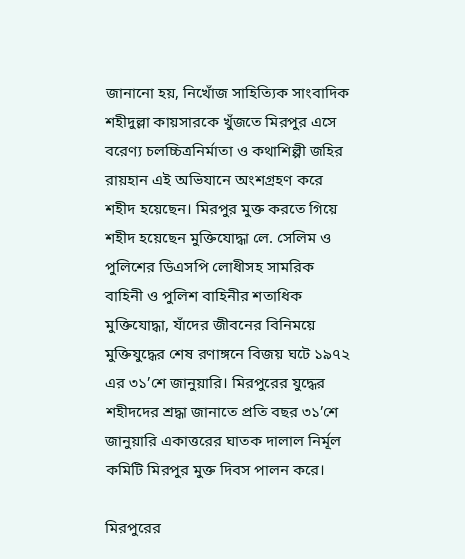জানানো হয়, নিখোঁজ সাহিত্যিক সাংবাদিক শহীদুল্লা কায়সারকে খুঁজতে মিরপুর এসে বরেণ্য চলচ্চিত্রনির্মাতা ও কথাশিল্পী জহির রায়হান এই অভিযানে অংশগ্রহণ করে শহীদ হয়েছেন। মিরপুর মুক্ত করতে গিয়ে শহীদ হয়েছেন মুক্তিযোদ্ধা লে. সেলিম ও পুলিশের ডিএসপি লোধীসহ সামরিক বাহিনী ও পুলিশ বাহিনীর শতাধিক মুক্তিযোদ্ধা, যাঁদের জীবনের বিনিময়ে মুক্তিযুদ্ধের শেষ রণাঙ্গনে বিজয় ঘটে ১৯৭২ এর ৩১’শে জানুয়ারি। মিরপুরের যুদ্ধের শহীদদের শ্রদ্ধা জানাতে প্রতি বছর ৩১’শে জানুয়ারি একাত্তরের ঘাতক দালাল নির্মূল কমিটি মিরপুর মুক্ত দিবস পালন করে।

মিরপুরের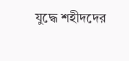যুদ্ধে শহীদদের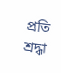প্রতি শ্রদ্ধা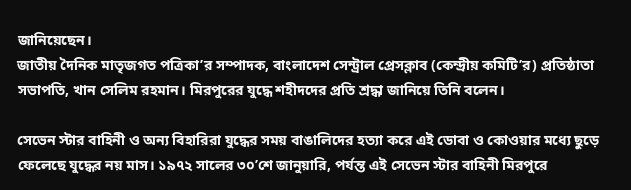জানিয়েছেন।
জাতীয় দৈনিক মাতৃজগত পত্রিকা’র সম্পাদক, বাংলাদেশ সেন্ট্রাল প্রেসক্লাব (কেন্দ্রীয় কমিটি’র) প্রতিষ্ঠাতা সভাপতি, খান সেলিম রহমান। মিরপুরের যুদ্ধে শহীদদের প্রতি শ্রদ্ধা জানিয়ে তিনি বলেন।

সেভেন স্টার বাহিনী ও অন্য বিহারিরা যুদ্ধের সময় বাঙালিদের হত্যা করে এই ডোবা ও কোওয়ার মধ্যে ছুড়ে ফেলেছে যুদ্ধের নয় মাস। ১৯৭২ সালের ৩০’শে জানুয়ারি, পর্যন্ত এই সেভেন স্টার বাহিনী মিরপুরে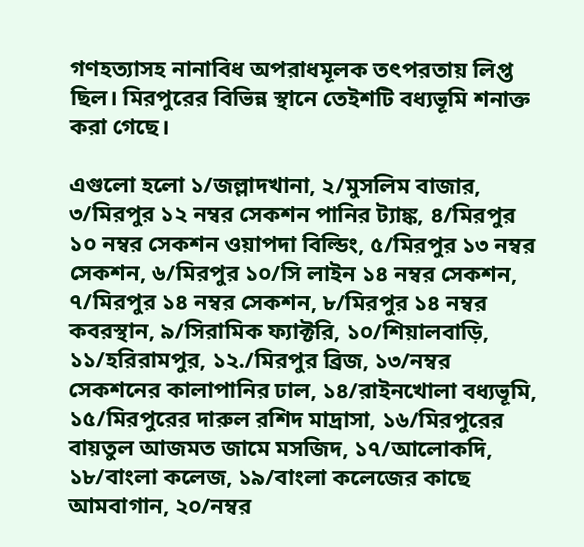গণহত্যাসহ নানাবিধ অপরাধমূলক তৎপরতায় লিপ্ত ছিল। মিরপুরের বিভিন্ন স্থানে তেইশটি বধ্যভূমি শনাক্ত করা গেছে।

এগুলো হলো ১/জল্লাদখানা, ২/মুসলিম বাজার, ৩/মিরপুর ১২ নম্বর সেকশন পানির ট্যাঙ্ক, ৪/মিরপুর ১০ নম্বর সেকশন ওয়াপদা বিল্ডিং, ৫/মিরপুর ১৩ নম্বর সেকশন, ৬/মিরপুর ১০/সি লাইন ১৪ নম্বর সেকশন, ৭/মিরপুর ১৪ নম্বর সেকশন, ৮/মিরপুর ১৪ নম্বর কবরস্থান, ৯/সিরামিক ফ্যাক্টরি, ১০/শিয়ালবাড়ি, ১১/হরিরামপুর, ১২./মিরপুর ব্রিজ, ১৩/নম্বর সেকশনের কালাপানির ঢাল, ১৪/রাইনখোলা বধ্যভূমি, ১৫/মিরপুরের দারুল রশিদ মাদ্রাসা, ১৬/মিরপুরের বায়তুল আজমত জামে মসজিদ, ১৭/আলোকদি, ১৮/বাংলা কলেজ, ১৯/বাংলা কলেজের কাছে আমবাগান, ২০/নম্বর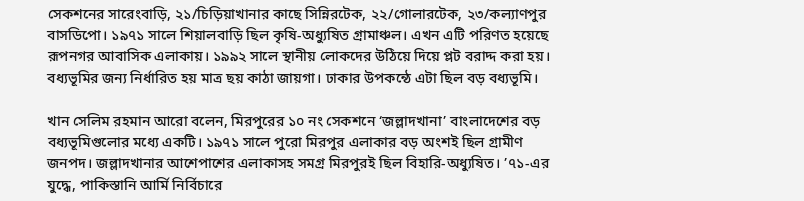সেকশনের সারেংবাড়ি, ২১/চিড়িয়াখানার কাছে সিন্নিরটেক, ২২/গোলারটেক, ২৩/কল্যাণপুর বাসডিপো। ১৯৭১ সালে শিয়ালবাড়ি ছিল কৃষি-অধ্যুষিত গ্রামাঞ্চল। এখন এটি পরিণত হয়েছে রূপনগর আবাসিক এলাকায়। ১৯৯২ সালে স্থানীয় লোকদের উঠিয়ে দিয়ে প্লট বরাদ্দ করা হয়। বধ্যভূমির জন্য নির্ধারিত হয় মাত্র ছয় কাঠা জায়গা। ঢাকার উপকন্ঠে এটা ছিল বড় বধ্যভূমি।

খান সেলিম রহমান আরো বলেন, মিরপুরের ১০ নং সেকশনে ‘জল্লাদখানা’ বাংলাদেশের বড় বধ্যভূমিগুলোর মধ্যে একটি। ১৯৭১ সালে পুরো মিরপুর এলাকার বড় অংশই ছিল গ্রামীণ জনপদ। জল্লাদখানার আশেপাশের এলাকাসহ সমগ্র মিরপুরই ছিল বিহারি-অধ্যুষিত। ’৭১-এর যুদ্ধে, পাকিস্তানি আর্মি নির্বিচারে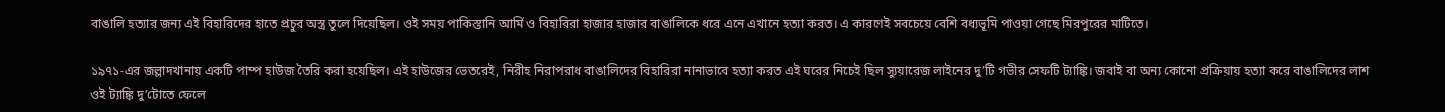বাঙালি হত্যার জন্য এই বিহারিদের হাতে প্রচুর অস্ত্র তুলে দিয়েছিল। ওই সময় পাকিস্তানি আর্মি ও বিহারিরা হাজার হাজার বাঙালিকে ধরে এনে এখানে হত্যা করত। এ কারণেই সবচেয়ে বেশি বধ্যভূমি পাওয়া গেছে মিরপুরের মাটিতে।

১৯৭১-এর জল্লাদখানায় একটি পাম্প হাউজ তৈরি করা হয়েছিল। এই হাউজের ভেতরেই, নিরীহ নিরাপরাধ বাঙালিদের বিহারিরা নানাভাবে হত্যা করত এই ঘরের নিচেই ছিল স্যুয়ারেজ লাইনের দু’টি গভীর সেফটি ট্যাঙ্কি। জবাই বা অন্য কোনো প্রক্রিয়ায় হত্যা করে বাঙালিদের লাশ ওই ট্যাঙ্কি দু’টোতে ফেলে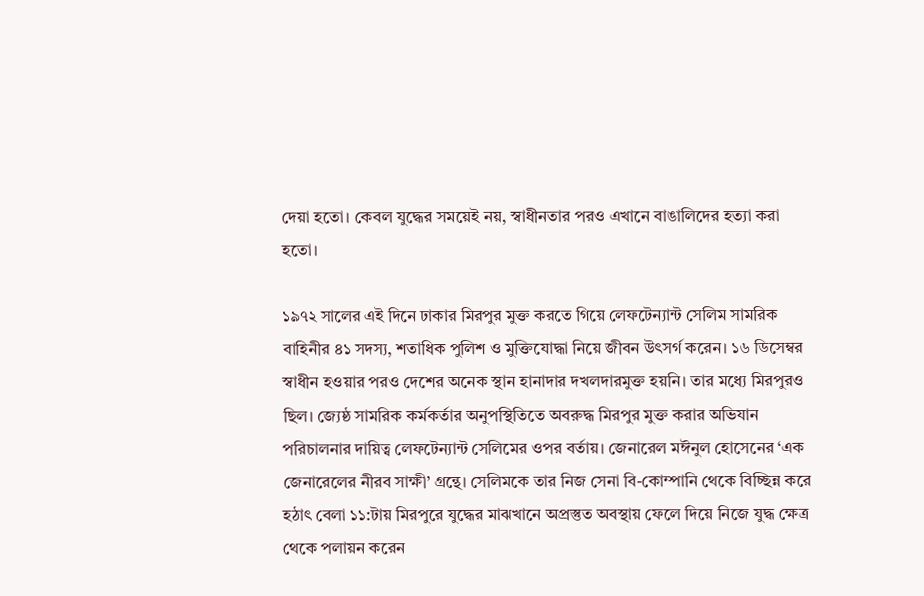দেয়া হতো। কেবল যুদ্ধের সময়েই নয়, স্বাধীনতার পরও এখানে বাঙালিদের হত্যা করা হতো।

১৯৭২ সালের এই দিনে ঢাকার মিরপুর মুক্ত করতে গিয়ে লেফটেন্যান্ট সেলিম সামরিক বাহিনীর ৪১ সদস্য, শতাধিক পুলিশ ও মুক্তিযোদ্ধা নিয়ে জীবন উৎসর্গ করেন। ১৬ ডিসেম্বর স্বাধীন হওয়ার পরও দেশের অনেক স্থান হানাদার দখলদারমুক্ত হয়নি। তার মধ্যে মিরপুরও ছিল। জ্যেষ্ঠ সামরিক কর্মকর্তার অনুপস্থিতিতে অবরুদ্ধ মিরপুর মুক্ত করার অভিযান পরিচালনার দায়িত্ব লেফটেন্যান্ট সেলিমের ওপর বর্তায়। জেনারেল মঈনুল হোসেনের ‘এক জেনারেলের নীরব সাক্ষী’ গ্রন্থে। সেলিমকে তার নিজ সেনা বি-কোম্পানি থেকে বিচ্ছিন্ন করে হঠাৎ বেলা ১১:টায় মিরপুরে যুদ্ধের মাঝখানে অপ্রস্তুত অবস্থায় ফেলে দিয়ে নিজে যুদ্ধ ক্ষেত্র থেকে পলায়ন করেন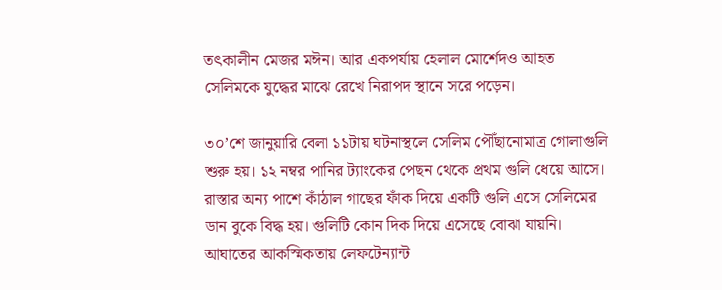তৎকালীন মেজর মঈন। আর একপর্যায় হেলাল মোর্শেদও আহত সেলিমকে যুদ্ধের মাঝে রেখে নিরাপদ স্থানে সরে পড়েন।

৩০’শে জানুয়ারি বেলা ১১টায় ঘটনাস্থলে সেলিম পৌঁছানোমাত্র গোলাগুলি শুরু হয়। ১২ নম্বর পানির ট্যাংকের পেছন থেকে প্রথম গুলি ধেয়ে আসে। রাস্তার অন্য পাশে কাঁঠাল গাছের ফাঁক দিয়ে একটি গুলি এসে সেলিমের ডান বুকে বিদ্ধ হয়। গুলিটি কোন দিক দিয়ে এসেছে বোঝা যায়নি। আঘাতের আকস্মিকতায় লেফটেন্যান্ট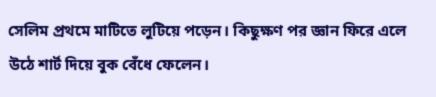সেলিম প্রথমে মাটিতে লুটিয়ে পড়েন। কিছুক্ষণ পর জ্ঞান ফিরে এলে উঠে শার্ট দিয়ে বুক বেঁধে ফেলেন।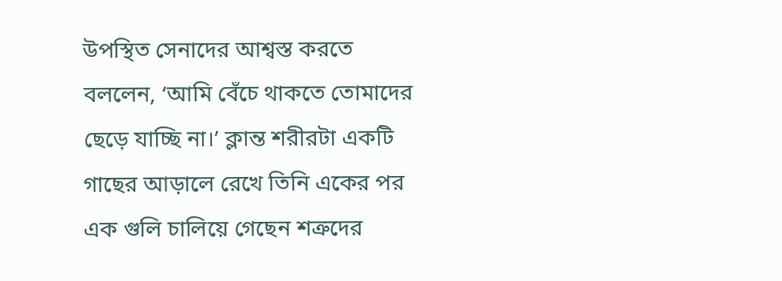উপস্থিত সেনাদের আশ্বস্ত করতে বললেন, ‘আমি বেঁচে থাকতে তোমাদের ছেড়ে যাচ্ছি না।’ ক্লান্ত শরীরটা একটি গাছের আড়ালে রেখে তিনি একের পর এক গুলি চালিয়ে গেছেন শত্রুদের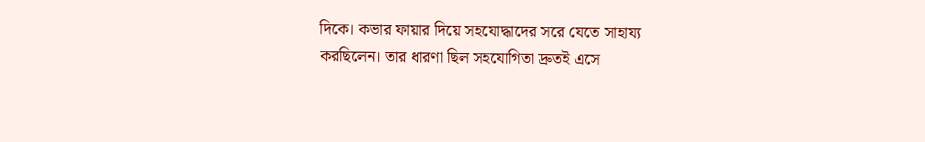দিকে। কভার ফায়ার দিয়ে সহযোদ্ধাদের সরে যেতে সাহায্য করছিলেন। তার ধারণা ছিল সহযোগিতা দ্রুতই এসে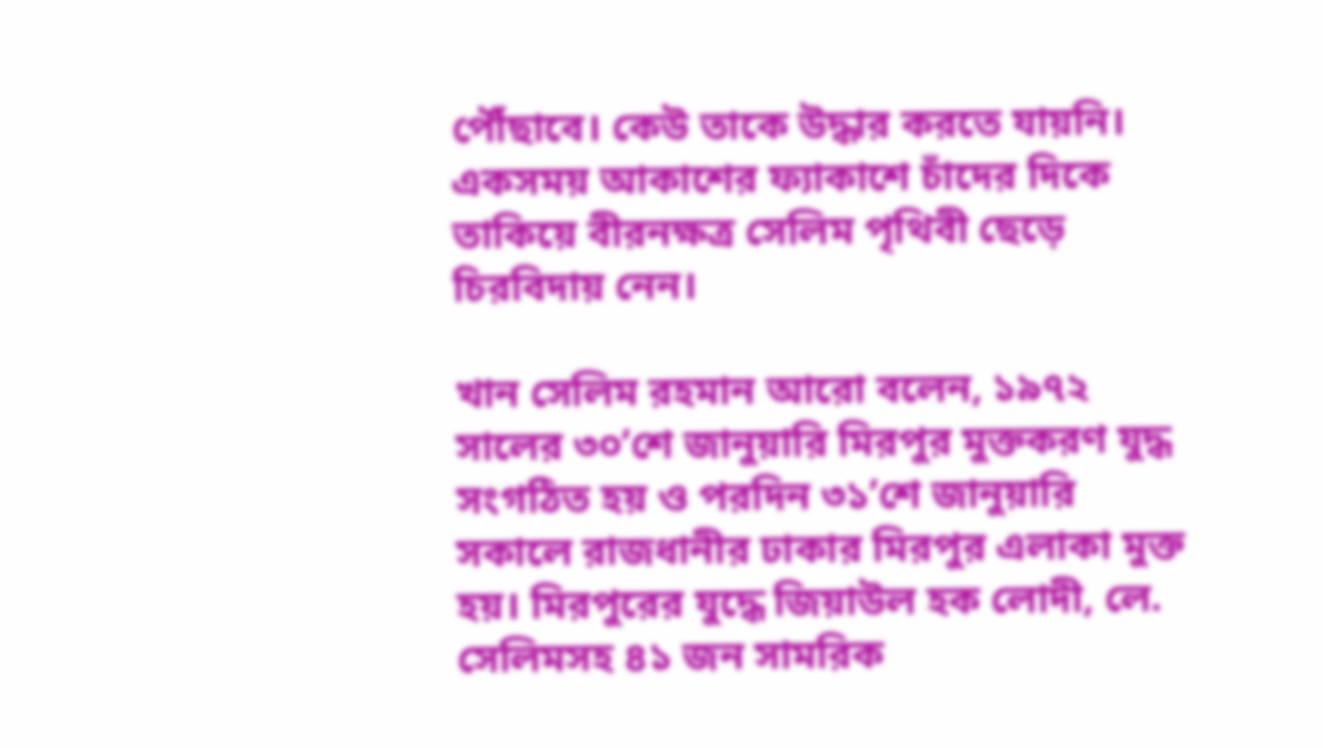পৌঁছাবে। কেউ তাকে উদ্ধার করতে যায়নি। একসময় আকাশের ফ্যাকাশে চাঁদের দিকে তাকিয়ে বীরনক্ষত্র সেলিম পৃথিবী ছেড়ে চিরবিদায় নেন।

খান সেলিম রহমান আরো বলেন, ১৯৭২ সালের ৩০’শে জানুয়ারি মিরপুর মুক্তকরণ যুদ্ধ সংগঠিত হয় ও পরদিন ৩১’শে জানুয়ারি সকালে রাজধানীর ঢাকার মিরপুর এলাকা মুক্ত হয়। মিরপুরের যুদ্ধে জিয়াউল হক লোদী, লে. সেলিমসহ ৪১ জন সামরিক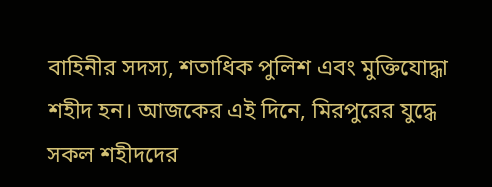বাহিনীর সদস্য, শতাধিক পুলিশ এবং মুক্তিযোদ্ধা শহীদ হন। আজকের এই দিনে, মিরপুরের যুদ্ধে সকল শহীদদের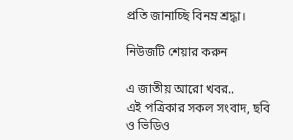প্রতি জানাচ্ছি বিনম্র শ্রদ্ধা।

নিউজটি শেয়ার করুন

এ জাতীয় আরো খবর..
এই পত্রিকার সকল সংবাদ, ছবি ও ভিডিও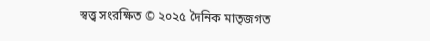স্বত্ত্ব সংরক্ষিত © ২০২৫ দৈনিক মাতৃজগত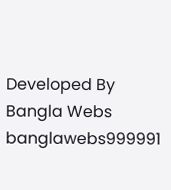Developed By Bangla Webs
banglawebs999991